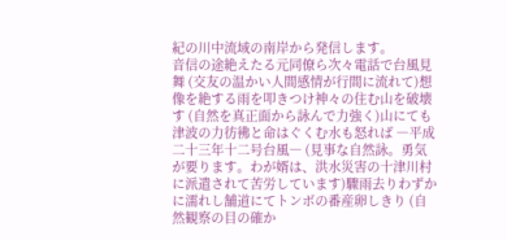紀の川中流域の南岸から発信します。
音信の途絶えたる元同僚ら次々電話で台風見舞 (交友の温かい人間感情が行間に流れて)想像を絶する雨を叩きつけ神々の住む山を破壊す (自然を真正面から詠んで力強く)山にても津波の力彷彿と命はぐくむ水も怒れば ―平成二十三年十二号台風― (見事な自然詠。勇気が要ります。わが婿は、洪水災害の十津川村に派遣されて苦労しています)驟雨去りわずかに濡れし舗道にてトンボの番産卵しきり (自然観察の目の確か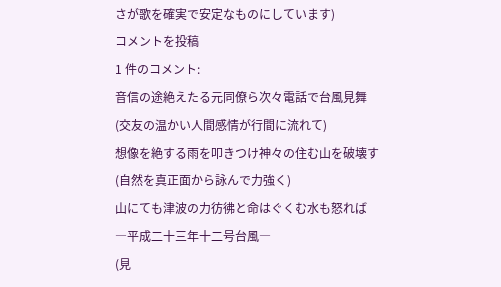さが歌を確実で安定なものにしています)
コメントを投稿
1 件のコメント:
音信の途絶えたる元同僚ら次々電話で台風見舞
(交友の温かい人間感情が行間に流れて)
想像を絶する雨を叩きつけ神々の住む山を破壊す
(自然を真正面から詠んで力強く)
山にても津波の力彷彿と命はぐくむ水も怒れば
―平成二十三年十二号台風―
(見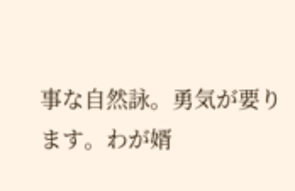事な自然詠。勇気が要ります。わが婿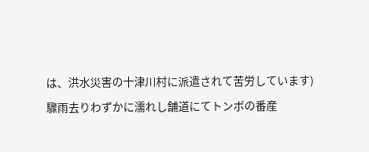は、洪水災害の十津川村に派遣されて苦労しています)
驟雨去りわずかに濡れし舗道にてトンボの番産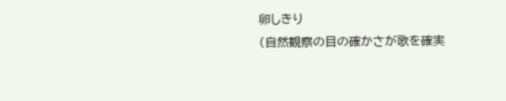卵しきり
(自然観察の目の確かさが歌を確実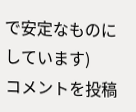で安定なものにしています)
コメントを投稿